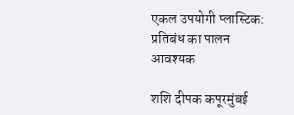एकल उपयोगी प्लास्टिक: प्रतिबंध का पालन आवश्यक

शशि दीपक कपूरमुंबई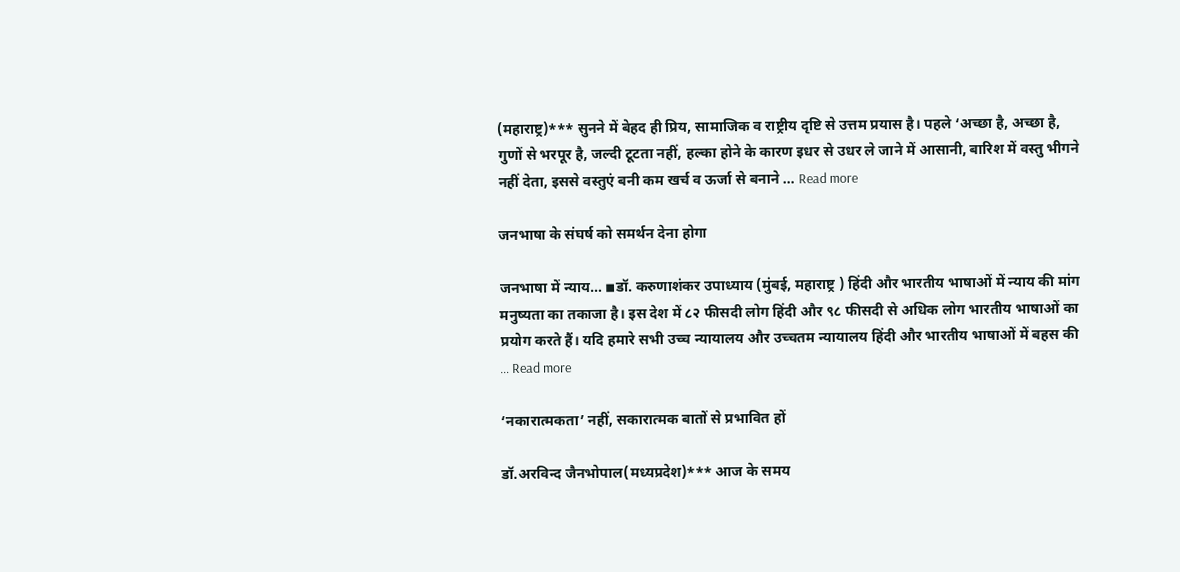(महाराष्ट्र)*** सुनने में बेहद ही प्रिय, सामाजिक व राष्ट्रीय दृष्टि से उत्तम प्रयास है। पहले ‘अच्छा है, अच्छा है, गुणों से भरपूर है, जल्दी टूटता नहीं, हल्का होने के कारण इधर से उधर ले जाने में आसानी, बारिश में वस्तु भीगने नहीं देता, इससे वस्तुएं बनी कम खर्च व ऊर्जा से बनाने … Read more

जनभाषा के संघर्ष को समर्थन देना होगा

जनभाषा में न्याय… ◾डॉ. करुणाशंकर उपाध्याय (मुंबई, महाराष्ट्र ) हिंदी और भारतीय भाषाओं में न्याय की मांग मनुष्यता का तकाजा है। इस देश में ८२ फीसदी लोग हिंदी और ९८ फीसदी से अधिक लोग भारतीय भाषाओं का प्रयोग करते हैं। यदि हमारे सभी उच्च न्यायालय और उच्चतम न्यायालय हिंदी और भारतीय भाषाओं में बहस की … Read more

‘नकारात्मकता’ नहीं, सकारात्मक बातों से प्रभावित हों

डॉ.अरविन्द जैनभोपाल(मध्यप्रदेश)*** आज के समय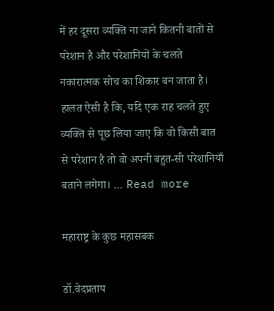में हर दूसरा व्यक्ति ना जाने कितनी बातों से परेशान है और परेशानियों के चलते नकारात्मक सोच का शिकार बन जाता है। हालत ऐसी है कि, यदि एक राह चलते हुए व्यक्ति से पूछ लिया जाए कि वो किसी बात से परेशान है तो वो अपनी बहुत-सी परेशानियाँ बताने लगेगा। … Read more

महाराष्ट्र के कुछ महासबक

डॉ.वेदप्रताप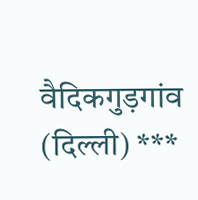वैदिकगुड़गांव (दिल्ली) ***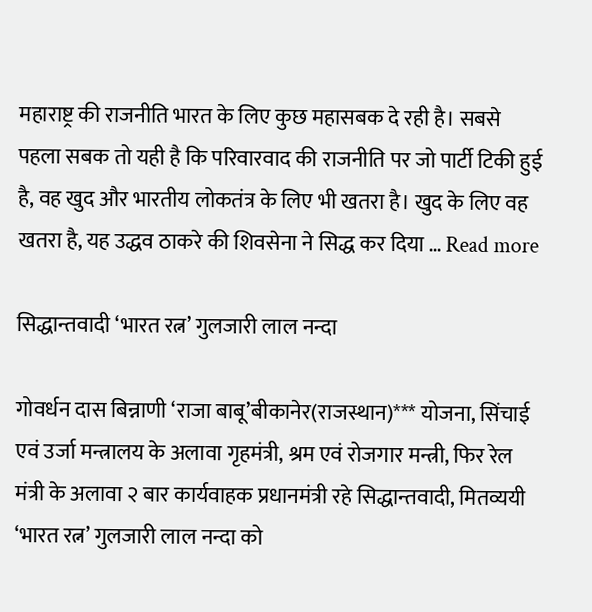महाराष्ट्र की राजनीति भारत के लिए कुछ महासबक दे रही है। सबसे पहला सबक तो यही है कि परिवारवाद की राजनीति पर जो पार्टी टिकी हुई है, वह खुद और भारतीय लोकतंत्र के लिए भी खतरा है। खुद के लिए वह खतरा है, यह उद्धव ठाकरे की शिवसेना ने सिद्ध कर दिया … Read more

सिद्धान्तवादी ‘भारत रत्न’ गुलजारी लाल नन्दा

गोवर्धन दास बिन्नाणी ‘राजा बाबू’बीकानेर(राजस्थान)*** योजना, सिंचाई एवं उर्जा मन्त्रालय के अलावा गृहमंत्री, श्रम एवं रोजगार मन्त्री, फिर रेल मंत्री के अलावा २ बार कार्यवाहक प्रधानमंत्री रहे सिद्धान्तवादी, मितव्ययी ‘भारत रत्न’ गुलजारी लाल नन्दा को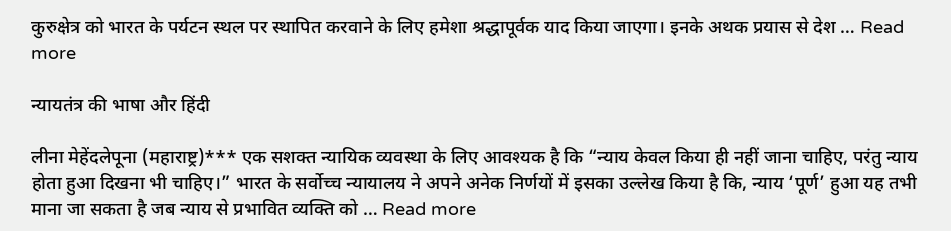कुरुक्षेत्र को भारत के पर्यटन स्थल पर स्थापित करवाने के लिए हमेशा श्रद्धापूर्वक याद किया जाएगा। इनके अथक प्रयास से देश … Read more

न्यायतंत्र की भाषा और हिंदी

लीना मेहेंदलेपूना (महाराष्ट्र)*** एक सशक्त न्यायिक व्यवस्था के लिए आवश्यक है कि “न्याय केवल किया ही नहीं जाना चाहिए, परंतु न्याय होता हुआ दिखना भी चाहिए।” भारत के सर्वोच्च न्यायालय ने अपने अनेक निर्णयों में इसका उल्लेख किया है कि, न्याय ‘पूर्ण’ हुआ यह तभी माना जा सकता है जब न्याय से प्रभावित व्यक्ति को … Read more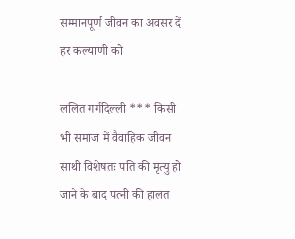सम्मानपूर्ण जीवन का अवसर दें हर कल्याणी को

ललित गर्गदिल्ली *** किसी भी समाज में वैवाहिक जीवन साथी विशेषतः पति की मृत्यु हो जाने के बाद पत्नी की हालत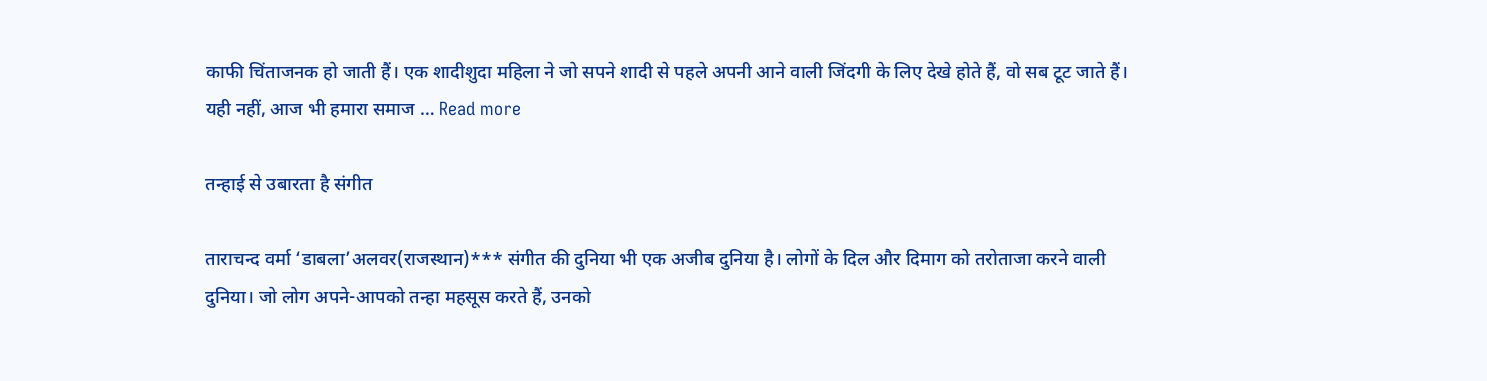काफी चिंताजनक हो जाती हैं। एक शादीशुदा महिला ने जो सपने शादी से पहले अपनी आने वाली जिंदगी के लिए देखे होते हैं, वो सब टूट जाते हैं। यही नहीं, आज भी हमारा समाज … Read more

तन्हाई से उबारता है संगीत

ताराचन्द वर्मा ‘डाबला’अलवर(राजस्थान)*** संगीत की दुनिया भी एक अजीब दुनिया है। लोगों के दिल और दिमाग को तरोताजा करने वाली दुनिया। जो लोग अपने-आपको तन्हा महसूस करते हैं, उनको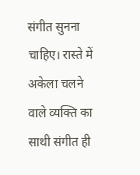संगीत सुनना चाहिए। रास्ते में अकेला चलने वाले व्यक्ति का साथी संगीत ही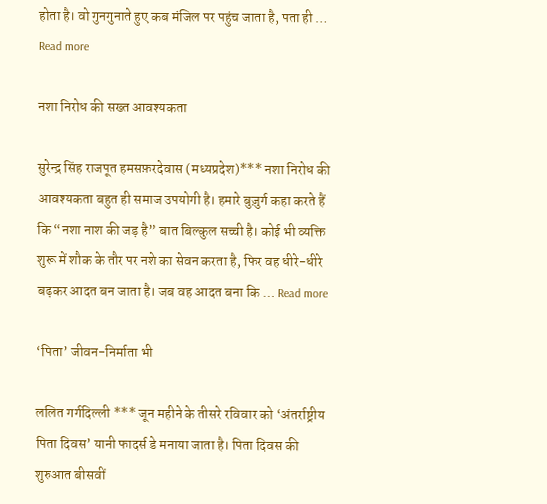होता है। वो गुनगुनाते हुए कब मंजिल पर पहुंच जाता है, पता ही … Read more

नशा निरोध की सख्त आवश्यकता

सुरेन्द्र सिंह राजपूत हमसफ़रदेवास (मध्यप्रदेश)*** नशा निरोध की आवश्यकता बहुत ही समाज उपयोगी है। हमारे बुज़ुर्ग कहा करते हैं कि “नशा नाश की जड़ है” बात बिल्कुल सच्ची है। कोई भी व्यक्ति शुरू में शौक के तौर पर नशे का सेवन करता है, फिर वह धीरे-धीरे बढ़कर आदत बन जाता है। जब वह आदत बना कि … Read more

‘पिता’ जीवन-निर्माता भी

ललित गर्गदिल्ली *** जून महीने के तीसरे रविवार को ‘अंतर्राष्ट्रीय पिता दिवस’ यानी फादर्स डे मनाया जाता है। पिता दिवस की शुरुआत बीसवीं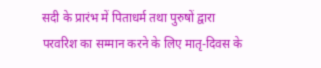सदी के प्रारंभ में पिताधर्म तथा पुरुषों द्वारा परवरिश का सम्मान करने के लिए मातृ-दिवस के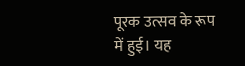पूरक उत्सव के रूप में हुई। यह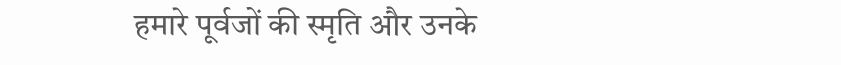हमारे पूर्वजों की स्मृति और उनके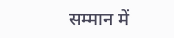सम्मान में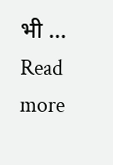भी … Read more